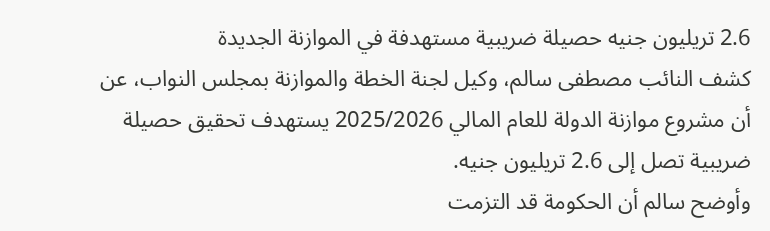2.6 تريليون جنيه حصيلة ضريبية مستهدفة في الموازنة الجديدة
كشف النائب مصطفى سالم، وكيل لجنة الخطة والموازنة بمجلس النواب، عن أن مشروع موازنة الدولة للعام المالي 2025/2026 يستهدف تحقيق حصيلة ضريبية تصل إلى 2.6 تريليون جنيه.
وأوضح سالم أن الحكومة قد التزمت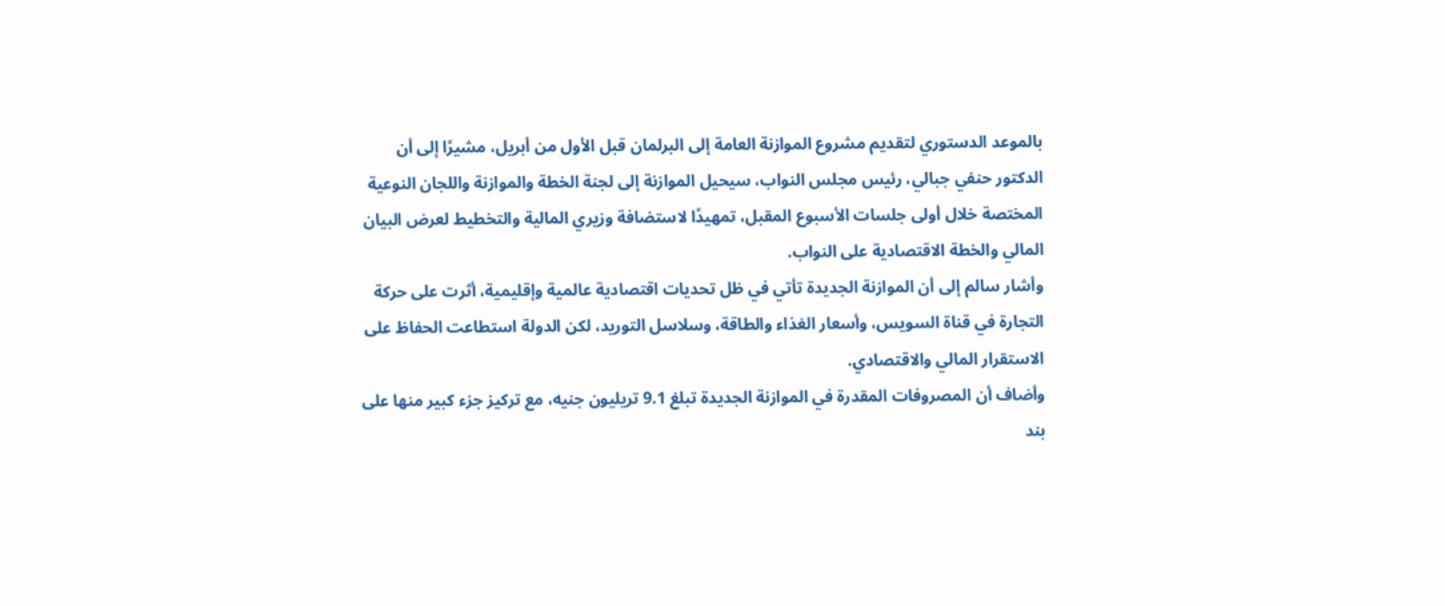بالموعد الدستوري لتقديم مشروع الموازنة العامة إلى البرلمان قبل الأول من أبريل، مشيرًا إلى أن الدكتور حنفي جبالي، رئيس مجلس النواب، سيحيل الموازنة إلى لجنة الخطة والموازنة واللجان النوعية المختصة خلال أولى جلسات الأسبوع المقبل، تمهيدًا لاستضافة وزيري المالية والتخطيط لعرض البيان المالي والخطة الاقتصادية على النواب.
وأشار سالم إلى أن الموازنة الجديدة تأتي في ظل تحديات اقتصادية عالمية وإقليمية، أثرت على حركة التجارة في قناة السويس، وأسعار الغذاء والطاقة، وسلاسل التوريد، لكن الدولة استطاعت الحفاظ على الاستقرار المالي والاقتصادي.
وأضاف أن المصروفات المقدرة في الموازنة الجديدة تبلغ 9.1 تريليون جنيه، مع تركيز جزء كبير منها على بند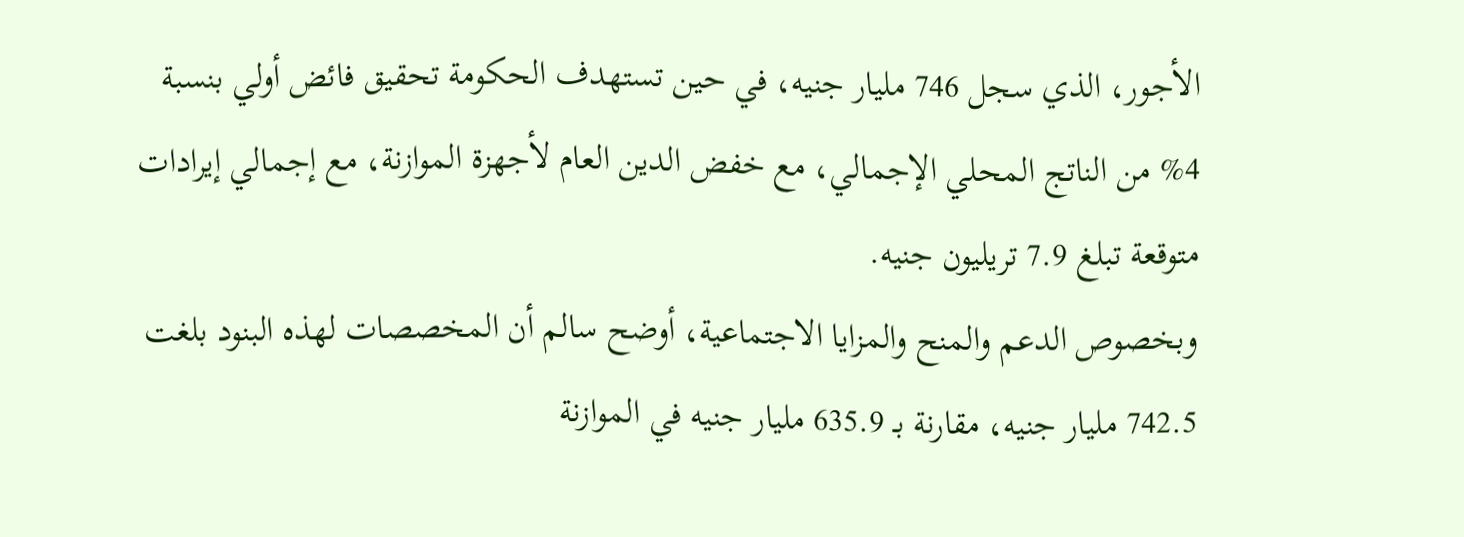الأجور، الذي سجل 746 مليار جنيه، في حين تستهدف الحكومة تحقيق فائض أولي بنسبة 4% من الناتج المحلي الإجمالي، مع خفض الدين العام لأجهزة الموازنة، مع إجمالي إيرادات متوقعة تبلغ 7.9 تريليون جنيه.
وبخصوص الدعم والمنح والمزايا الاجتماعية، أوضح سالم أن المخصصات لهذه البنود بلغت 742.5 مليار جنيه، مقارنة بـ 635.9 مليار جنيه في الموازنة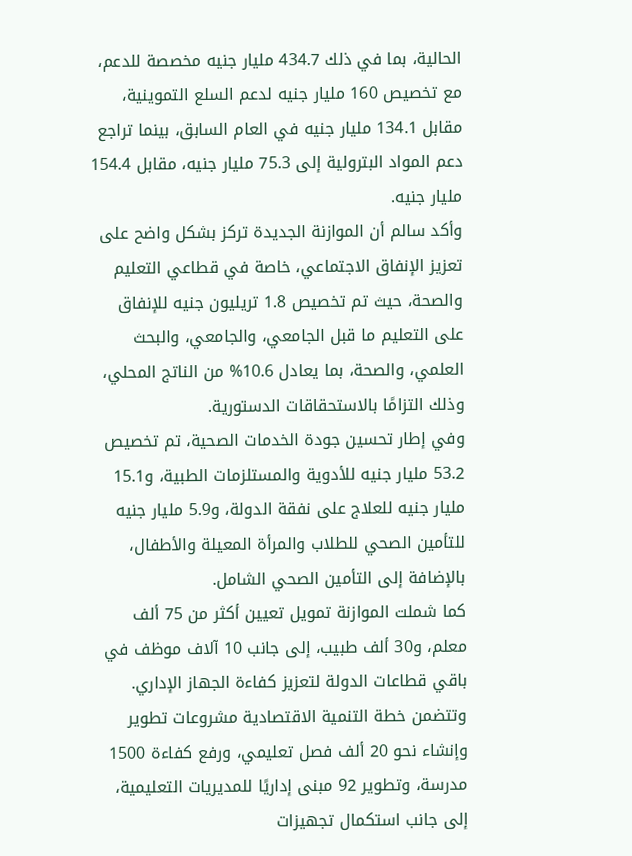الحالية، بما في ذلك 434.7 مليار جنيه مخصصة للدعم، مع تخصيص 160 مليار جنيه لدعم السلع التموينية، مقابل 134.1 مليار جنيه في العام السابق، بينما تراجع دعم المواد البترولية إلى 75.3 مليار جنيه، مقابل 154.4 مليار جنيه.
وأكد سالم أن الموازنة الجديدة تركز بشكل واضح على تعزيز الإنفاق الاجتماعي، خاصة في قطاعي التعليم والصحة، حيث تم تخصيص 1.8 تريليون جنيه للإنفاق على التعليم ما قبل الجامعي، والجامعي، والبحث العلمي، والصحة، بما يعادل 10.6% من الناتج المحلي، وذلك التزامًا بالاستحقاقات الدستورية.
وفي إطار تحسين جودة الخدمات الصحية، تم تخصيص 53.2 مليار جنيه للأدوية والمستلزمات الطبية، و15.1 مليار جنيه للعلاج على نفقة الدولة، و5.9 مليار جنيه للتأمين الصحي للطلاب والمرأة المعيلة والأطفال، بالإضافة إلى التأمين الصحي الشامل.
كما شملت الموازنة تمويل تعيين أكثر من 75 ألف معلم، و30 ألف طبيب، إلى جانب 10 آلاف موظف في باقي قطاعات الدولة لتعزيز كفاءة الجهاز الإداري.
وتتضمن خطة التنمية الاقتصادية مشروعات تطوير وإنشاء نحو 20 ألف فصل تعليمي، ورفع كفاءة 1500 مدرسة، وتطوير 92 مبنى إداريًا للمديريات التعليمية، إلى جانب استكمال تجهيزات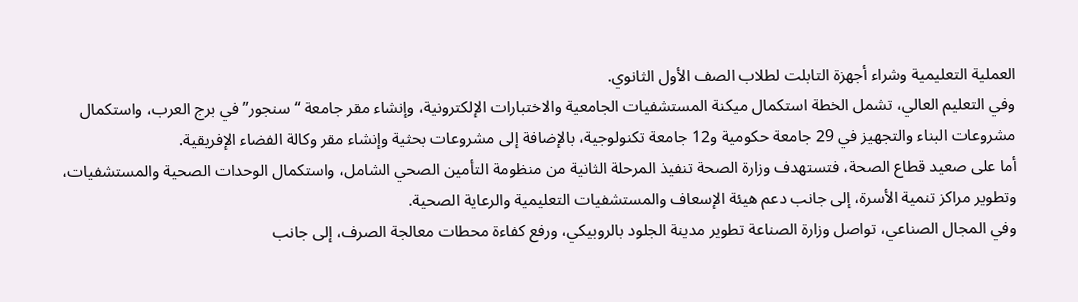العملية التعليمية وشراء أجهزة التابلت لطلاب الصف الأول الثانوي.
وفي التعليم العالي، تشمل الخطة استكمال ميكنة المستشفيات الجامعية والاختبارات الإلكترونية، وإنشاء مقر جامعة “سنجور” في برج العرب، واستكمال مشروعات البناء والتجهيز في 29 جامعة حكومية و12 جامعة تكنولوجية، بالإضافة إلى مشروعات بحثية وإنشاء مقر وكالة الفضاء الإفريقية.
أما على صعيد قطاع الصحة، فتستهدف وزارة الصحة تنفيذ المرحلة الثانية من منظومة التأمين الصحي الشامل، واستكمال الوحدات الصحية والمستشفيات، وتطوير مراكز تنمية الأسرة، إلى جانب دعم هيئة الإسعاف والمستشفيات التعليمية والرعاية الصحية.
وفي المجال الصناعي، تواصل وزارة الصناعة تطوير مدينة الجلود بالروبيكي، ورفع كفاءة محطات معالجة الصرف، إلى جانب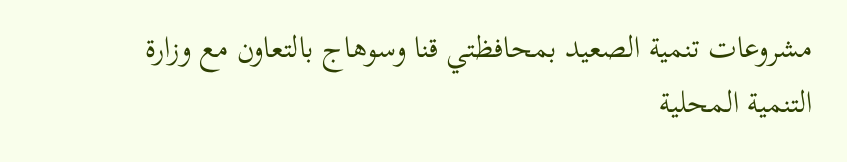مشروعات تنمية الصعيد بمحافظتي قنا وسوهاج بالتعاون مع وزارة التنمية المحلية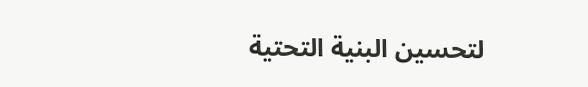لتحسين البنية التحتية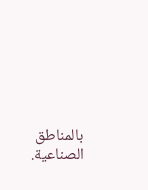بالمناطق الصناعية.